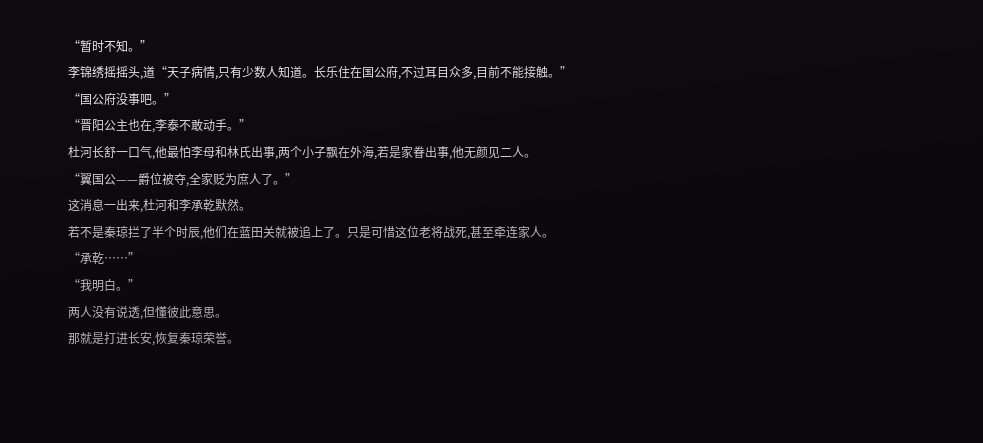“暂时不知。”
李锦绣摇摇头,道“天子病情,只有少数人知道。长乐住在国公府,不过耳目众多,目前不能接触。”
“国公府没事吧。”
“晋阳公主也在,李泰不敢动手。”
杜河长舒一口气,他最怕李母和林氏出事,两个小子飘在外海,若是家眷出事,他无颜见二人。
“翼国公——爵位被夺,全家贬为庶人了。”
这消息一出来,杜河和李承乾默然。
若不是秦琼拦了半个时辰,他们在蓝田关就被追上了。只是可惜这位老将战死,甚至牵连家人。
“承乾……”
“我明白。”
两人没有说透,但懂彼此意思。
那就是打进长安,恢复秦琼荣誉。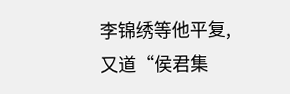李锦绣等他平复,又道“侯君集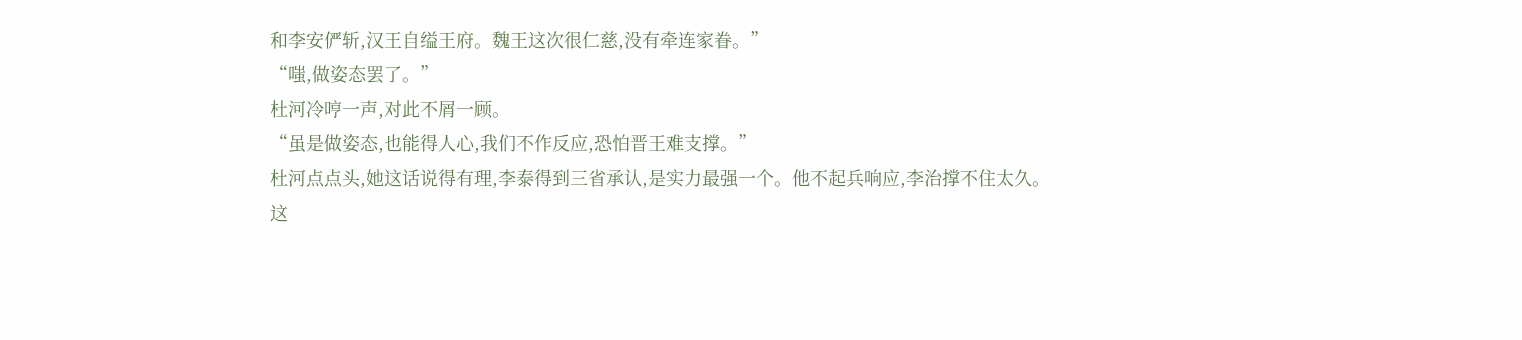和李安俨斩,汉王自缢王府。魏王这次很仁慈,没有牵连家眷。”
“嗤,做姿态罢了。”
杜河冷哼一声,对此不屑一顾。
“虽是做姿态,也能得人心,我们不作反应,恐怕晋王难支撑。”
杜河点点头,她这话说得有理,李泰得到三省承认,是实力最强一个。他不起兵响应,李治撑不住太久。
这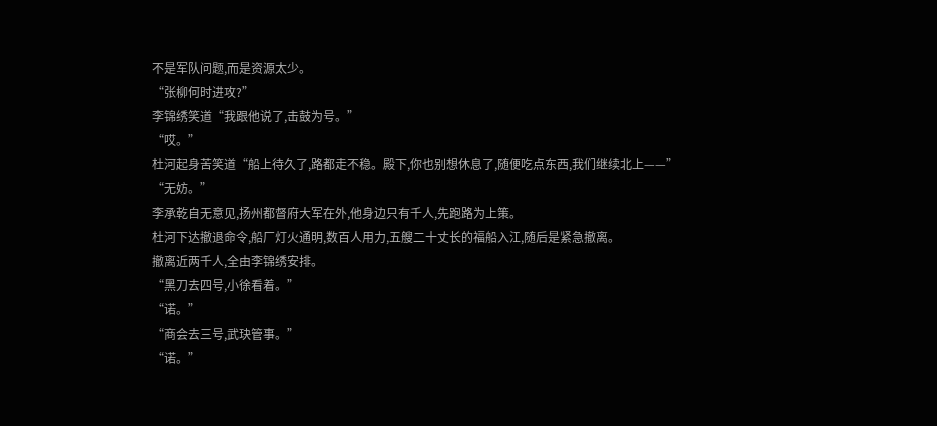不是军队问题,而是资源太少。
“张柳何时进攻?”
李锦绣笑道“我跟他说了,击鼓为号。”
“哎。”
杜河起身苦笑道“船上待久了,路都走不稳。殿下,你也别想休息了,随便吃点东西,我们继续北上——”
“无妨。”
李承乾自无意见,扬州都督府大军在外,他身边只有千人,先跑路为上策。
杜河下达撤退命令,船厂灯火通明,数百人用力,五艘二十丈长的福船入江,随后是紧急撤离。
撤离近两千人,全由李锦绣安排。
“黑刀去四号,小徐看着。”
“诺。”
“商会去三号,武玦管事。”
“诺。”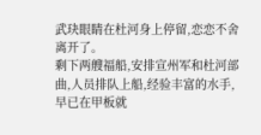武玦眼睛在杜河身上停留,恋恋不舍离开了。
剩下两艘福船,安排宣州军和杜河部曲,人员排队上船,经验丰富的水手,早已在甲板就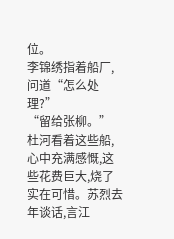位。
李锦绣指着船厂,问道“怎么处理?”
“留给张柳。”
杜河看着这些船,心中充满感慨,这些花费巨大,烧了实在可惜。苏烈去年谈话,言江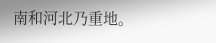南和河北乃重地。